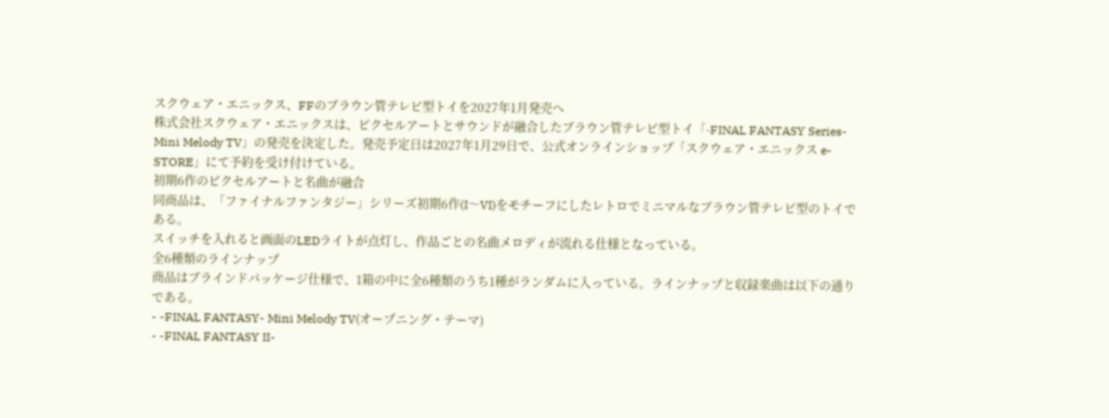スクウェア・エニックス、FFのブラウン管テレビ型トイを2027年1月発売へ
株式会社スクウェア・エニックスは、ピクセルアートとサウンドが融合したブラウン管テレビ型トイ「-FINAL FANTASY Series- Mini Melody TV」の発売を決定した。発売予定日は2027年1月29日で、公式オンラインショップ「スクウェア・エニックス e-STORE」にて予約を受け付けている。
初期6作のピクセルアートと名曲が融合
同商品は、「ファイナルファンタジー」シリーズ初期6作(I〜VI)をモチーフにしたレトロでミニマルなブラウン管テレビ型のトイである。
スイッチを入れると画面のLEDライトが点灯し、作品ごとの名曲メロディが流れる仕様となっている。
全6種類のラインナップ
商品はブラインドパッケージ仕様で、1箱の中に全6種類のうち1種がランダムに入っている。ラインナップと収録楽曲は以下の通りである。
- -FINAL FANTASY- Mini Melody TV(オープニング・テーマ)
- -FINAL FANTASY II-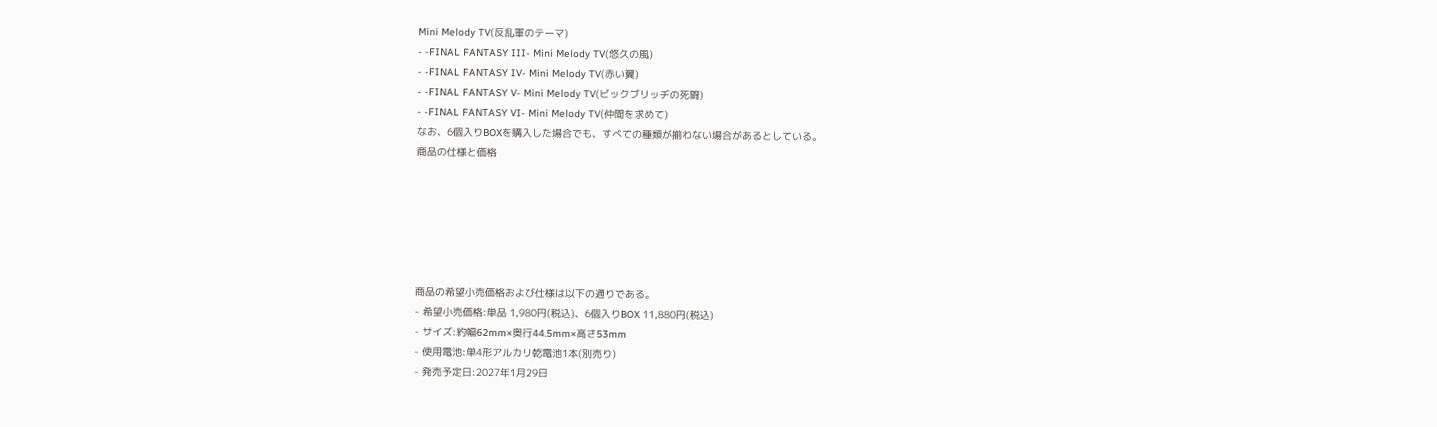Mini Melody TV(反乱軍のテーマ)
- -FINAL FANTASY III- Mini Melody TV(悠久の風)
- -FINAL FANTASY IV- Mini Melody TV(赤い翼)
- -FINAL FANTASY V- Mini Melody TV(ビックブリッヂの死闘)
- -FINAL FANTASY VI- Mini Melody TV(仲間を求めて)
なお、6個入りBOXを購入した場合でも、すべての種類が揃わない場合があるとしている。
商品の仕様と価格






商品の希望小売価格および仕様は以下の通りである。
- 希望小売価格:単品 1,980円(税込)、6個入りBOX 11,880円(税込)
- サイズ:約幅62mm×奥行44.5mm×高さ53mm
- 使用電池:単4形アルカリ乾電池1本(別売り)
- 発売予定日:2027年1月29日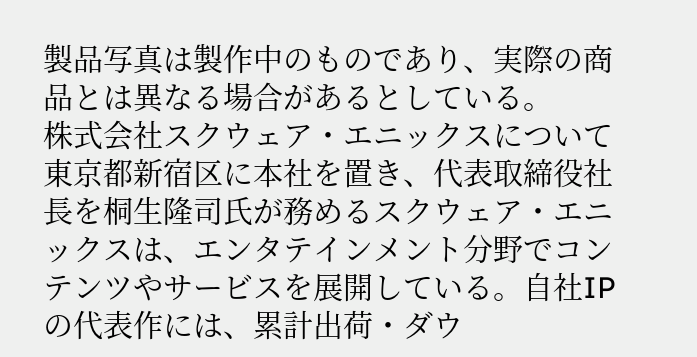製品写真は製作中のものであり、実際の商品とは異なる場合があるとしている。
株式会社スクウェア・エニックスについて
東京都新宿区に本社を置き、代表取締役社長を桐生隆司氏が務めるスクウェア・エニックスは、エンタテインメント分野でコンテンツやサービスを展開している。自社IPの代表作には、累計出荷・ダウ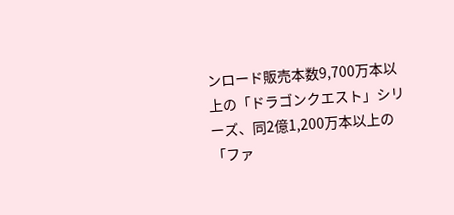ンロード販売本数9,700万本以上の「ドラゴンクエスト」シリーズ、同2億1,200万本以上の「ファ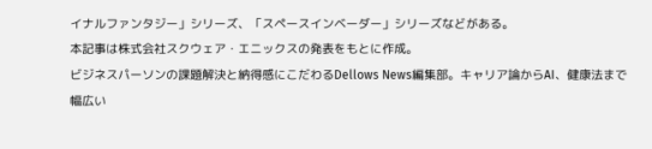イナルファンタジー」シリーズ、「スペースインベーダー」シリーズなどがある。
本記事は株式会社スクウェア・エニックスの発表をもとに作成。
ビジネスパーソンの課題解決と納得感にこだわるDellows News編集部。キャリア論からAI、健康法まで幅広い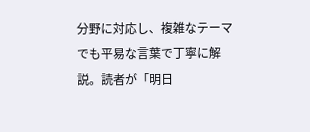分野に対応し、複雑なテーマでも平易な言葉で丁寧に解説。読者が「明日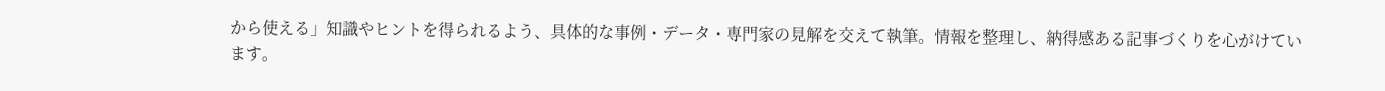から使える」知識やヒントを得られるよう、具体的な事例・データ・専門家の見解を交えて執筆。情報を整理し、納得感ある記事づくりを心がけています。